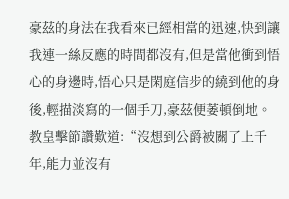豪茲的身法在我看來已經相當的迅速,快到讓我連一絲反應的時間都沒有,但是當他衝到悟心的身邊時,悟心只是閑庭信步的繞到他的身後,輕描淡寫的一個手刀,豪茲便萎頓倒地。
教皇擊節讚歎道:“沒想到公爵被關了上千年,能力並沒有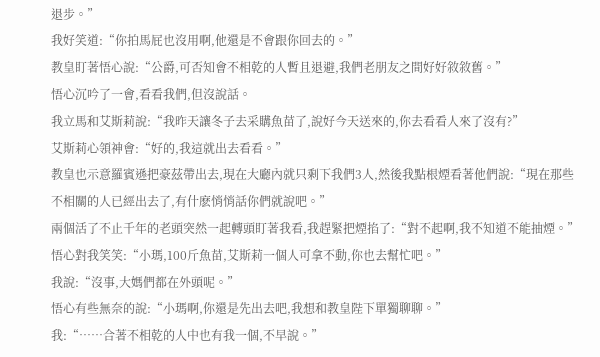退步。”
我好笑道:“你拍馬屁也沒用啊,他還是不會跟你回去的。”
教皇盯著悟心說:“公爵,可否知會不相乾的人暫且退避,我們老朋友之間好好敘敘舊。”
悟心沉吟了一會,看看我們,但沒說話。
我立馬和艾斯莉說:“我昨天讓冬子去采購魚苗了,說好今天送來的,你去看看人來了沒有?”
艾斯莉心領神會:“好的,我這就出去看看。”
教皇也示意羅賓遜把豪茲帶出去,現在大廳內就只剩下我們3人,然後我點根煙看著他們說:“現在那些不相關的人已經出去了,有什麽悄悄話你們就說吧。”
兩個活了不止千年的老頭突然一起轉頭盯著我看,我趕緊把煙掐了:“對不起啊,我不知道不能抽煙。”
悟心對我笑笑:“小瑪,100斤魚苗,艾斯莉一個人可拿不動,你也去幫忙吧。”
我說:“沒事,大媽們都在外頭呢。”
悟心有些無奈的說:“小瑪啊,你還是先出去吧,我想和教皇陛下單獨聊聊。”
我:“……合著不相乾的人中也有我一個,不早說。”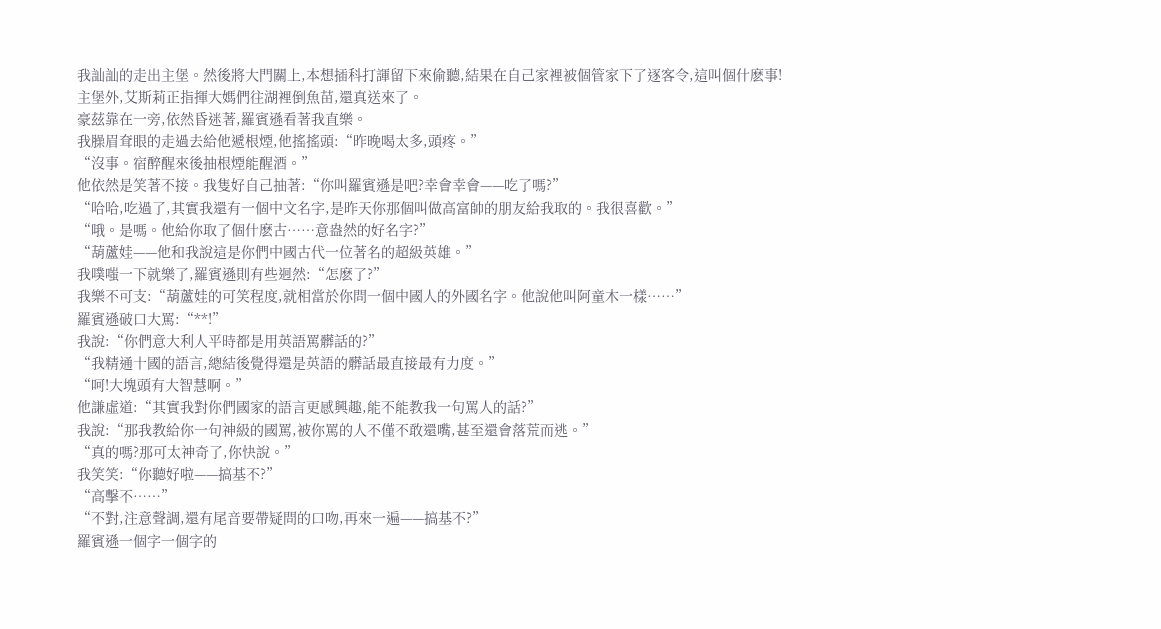我訕訕的走出主堡。然後將大門關上,本想插科打諢留下來偷聽,結果在自己家裡被個管家下了逐客令,這叫個什麽事!
主堡外,艾斯莉正指揮大媽們往湖裡倒魚苗,還真送來了。
豪茲靠在一旁,依然昏迷著,羅賓遜看著我直樂。
我臊眉耷眼的走過去給他遞根煙,他搖搖頭:“昨晚喝太多,頭疼。”
“沒事。宿醉醒來後抽根煙能醒酒。”
他依然是笑著不接。我隻好自己抽著:“你叫羅賓遜是吧?幸會幸會——吃了嗎?”
“哈哈,吃過了,其實我還有一個中文名字,是昨天你那個叫做高富帥的朋友給我取的。我很喜歡。”
“哦。是嗎。他給你取了個什麽古……意盎然的好名字?”
“葫蘆娃——他和我說這是你們中國古代一位著名的超級英雄。”
我噗嗤一下就樂了,羅賓遜則有些迥然:“怎麽了?”
我樂不可支:“葫蘆娃的可笑程度,就相當於你問一個中國人的外國名字。他說他叫阿童木一樣……”
羅賓遜破口大罵:“**!”
我說:“你們意大利人平時都是用英語罵髒話的?”
“我精通十國的語言,總結後覺得還是英語的髒話最直接最有力度。”
“呵!大塊頭有大智慧啊。”
他謙虛道:“其實我對你們國家的語言更感興趣,能不能教我一句罵人的話?”
我說:“那我教給你一句神級的國罵,被你罵的人不僅不敢還嘴,甚至還會落荒而逃。”
“真的嗎?那可太神奇了,你快說。”
我笑笑:“你聽好啦——搞基不?”
“高擊不……”
“不對,注意聲調,還有尾音要帶疑問的口吻,再來一遍——搞基不?”
羅賓遜一個字一個字的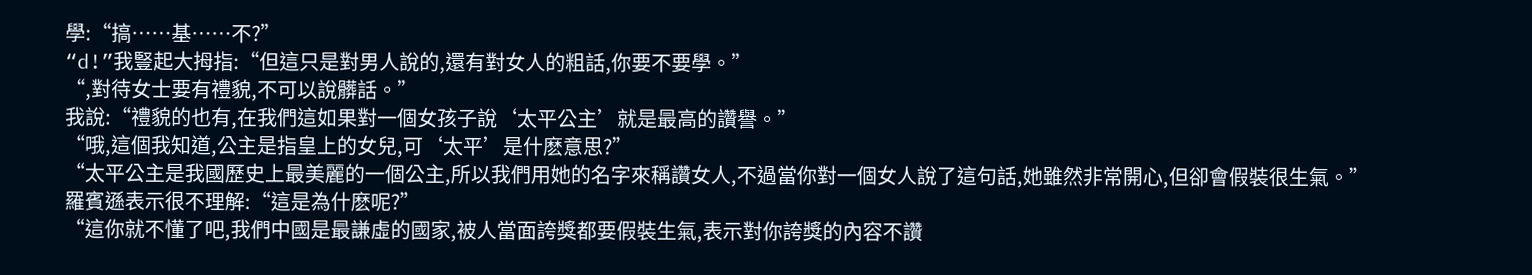學:“搞……基……不?”
“d!”我豎起大拇指:“但這只是對男人說的,還有對女人的粗話,你要不要學。”
“,對待女士要有禮貌,不可以說髒話。”
我說:“禮貌的也有,在我們這如果對一個女孩子說‘太平公主’就是最高的讚譽。”
“哦,這個我知道,公主是指皇上的女兒,可‘太平’是什麽意思?”
“太平公主是我國歷史上最美麗的一個公主,所以我們用她的名字來稱讚女人,不過當你對一個女人說了這句話,她雖然非常開心,但卻會假裝很生氣。”
羅賓遜表示很不理解:“這是為什麽呢?”
“這你就不懂了吧,我們中國是最謙虛的國家,被人當面誇獎都要假裝生氣,表示對你誇獎的內容不讚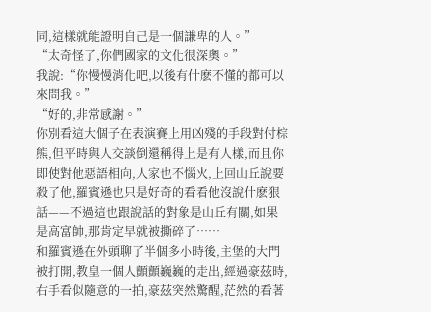同,這樣就能證明自己是一個謙卑的人。”
“太奇怪了,你們國家的文化很深奧。”
我說:“你慢慢消化吧,以後有什麽不懂的都可以來問我。”
“好的,非常感謝。”
你別看這大個子在表演賽上用凶殘的手段對付棕熊,但平時與人交談倒還稱得上是有人樣,而且你即使對他惡語相向,人家也不惱火,上回山丘說要殺了他,羅賓遜也只是好奇的看看他沒說什麽狠話——不過這也跟說話的對象是山丘有關,如果是高富帥,那肯定早就被撕碎了……
和羅賓遜在外頭聊了半個多小時後,主堡的大門被打開,教皇一個人顫顫巍巍的走出,經過豪茲時,右手看似隨意的一拍,豪茲突然驚醒,茫然的看著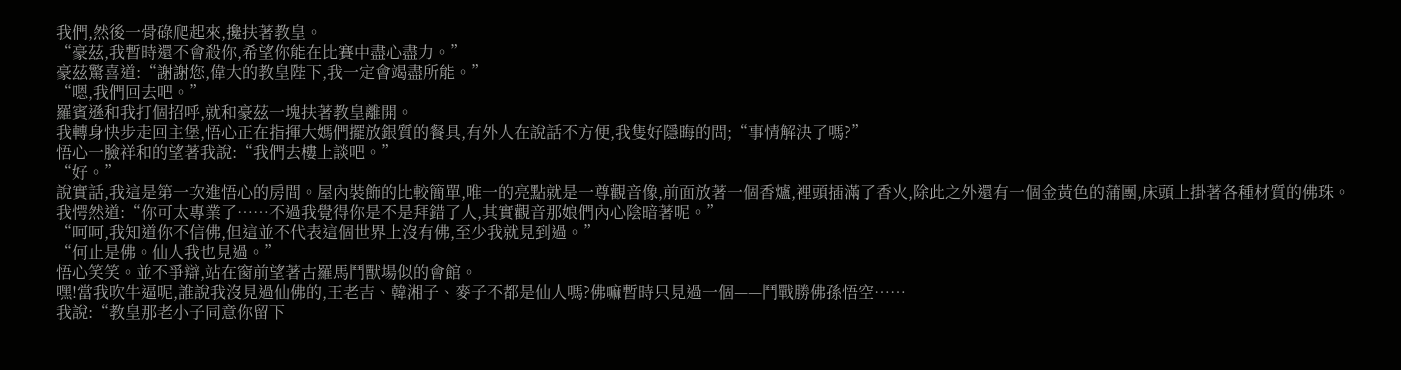我們,然後一骨碌爬起來,攙扶著教皇。
“豪茲,我暫時還不會殺你,希望你能在比賽中盡心盡力。”
豪茲驚喜道:“謝謝您,偉大的教皇陛下,我一定會竭盡所能。”
“嗯,我們回去吧。”
羅賓遜和我打個招呼,就和豪茲一塊扶著教皇離開。
我轉身快步走回主堡,悟心正在指揮大媽們擺放銀質的餐具,有外人在說話不方便,我隻好隱晦的問;“事情解決了嗎?”
悟心一臉祥和的望著我說:“我們去樓上談吧。”
“好。”
說實話,我這是第一次進悟心的房間。屋內裝飾的比較簡單,唯一的亮點就是一尊觀音像,前面放著一個香爐,裡頭插滿了香火,除此之外還有一個金黃色的蒲團,床頭上掛著各種材質的佛珠。
我愕然道:“你可太專業了……不過我覺得你是不是拜錯了人,其實觀音那娘們內心陰暗著呢。”
“呵呵,我知道你不信佛,但這並不代表這個世界上沒有佛,至少我就見到過。”
“何止是佛。仙人我也見過。”
悟心笑笑。並不爭辯,站在窗前望著古羅馬鬥獸場似的會館。
嘿!當我吹牛逼呢,誰說我沒見過仙佛的,王老吉、韓湘子、麥子不都是仙人嗎?佛嘛暫時只見過一個——鬥戰勝佛孫悟空……
我說:“教皇那老小子同意你留下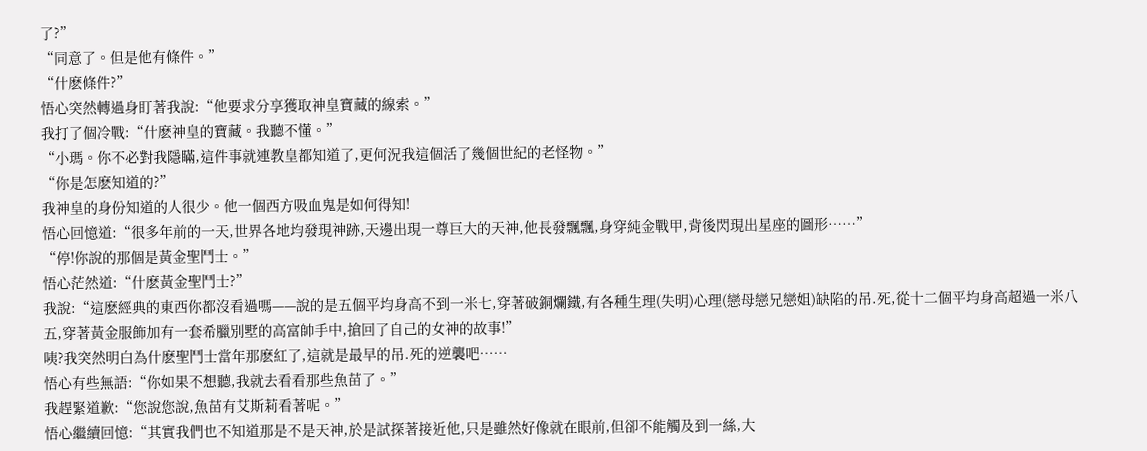了?”
“同意了。但是他有條件。”
“什麽條件?”
悟心突然轉過身盯著我說:“他要求分享獲取神皇寶藏的線索。”
我打了個冷戰:“什麽神皇的寶藏。我聽不懂。”
“小瑪。你不必對我隱瞞,這件事就連教皇都知道了,更何況我這個活了幾個世紀的老怪物。”
“你是怎麽知道的?”
我神皇的身份知道的人很少。他一個西方吸血鬼是如何得知!
悟心回憶道:“很多年前的一天,世界各地均發現神跡,天邊出現一尊巨大的天神,他長發飄飄,身穿純金戰甲,背後閃現出星座的圖形……”
“停!你說的那個是黃金聖鬥士。”
悟心茫然道:“什麽黃金聖鬥士?”
我說:“這麽經典的東西你都沒看過嗎——說的是五個平均身高不到一米七,穿著破銅爛鐵,有各種生理(失明)心理(戀母戀兄戀姐)缺陷的吊.死,從十二個平均身高超過一米八五,穿著黃金服飾加有一套希臘別墅的高富帥手中,搶回了自己的女神的故事!”
咦?我突然明白為什麽聖鬥士當年那麽紅了,這就是最早的吊.死的逆襲吧……
悟心有些無語:“你如果不想聽,我就去看看那些魚苗了。”
我趕緊道歉:“您說您說,魚苗有艾斯莉看著呢。”
悟心繼續回憶:“其實我們也不知道那是不是天神,於是試探著接近他,只是雖然好像就在眼前,但卻不能觸及到一絲,大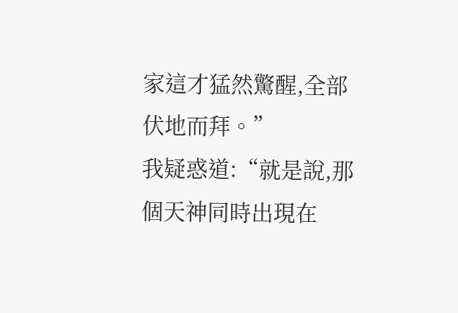家這才猛然驚醒,全部伏地而拜。”
我疑惑道:“就是說,那個天神同時出現在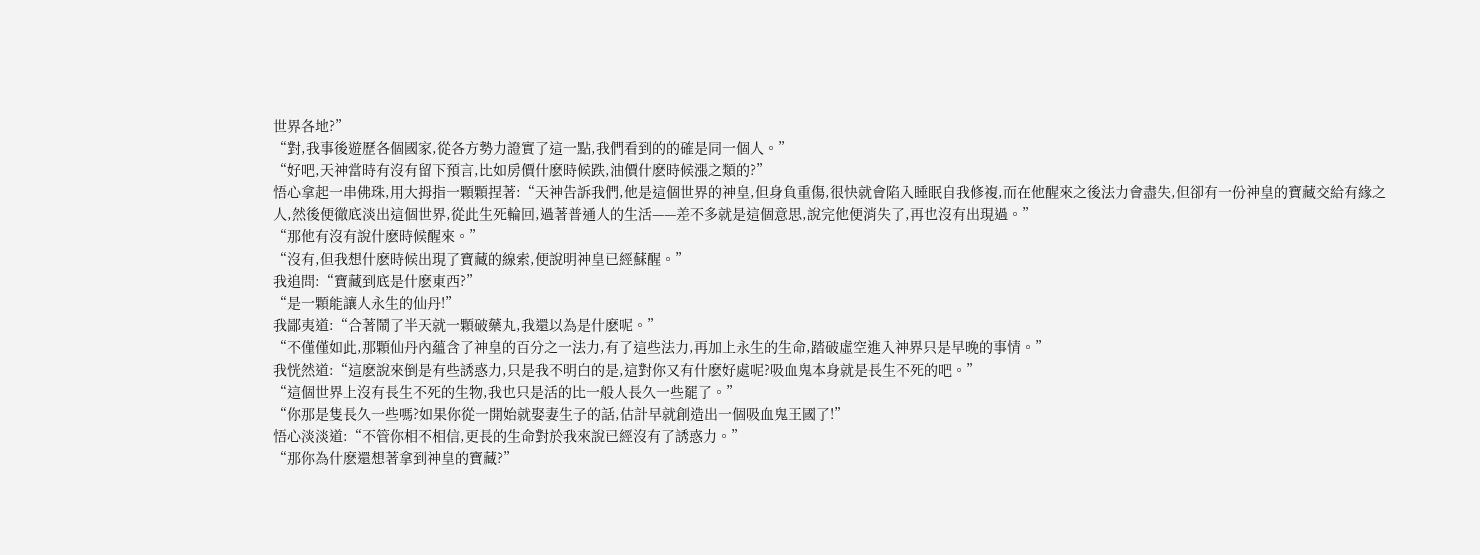世界各地?”
“對,我事後遊歷各個國家,從各方勢力證實了這一點,我們看到的的確是同一個人。”
“好吧,天神當時有沒有留下預言,比如房價什麽時候跌,油價什麽時候漲之類的?”
悟心拿起一串佛珠,用大拇指一顆顆捏著:“天神告訴我們,他是這個世界的神皇,但身負重傷,很快就會陷入睡眠自我修複,而在他醒來之後法力會盡失,但卻有一份神皇的寶藏交給有緣之人,然後便徹底淡出這個世界,從此生死輪回,過著普通人的生活——差不多就是這個意思,說完他便消失了,再也沒有出現過。”
“那他有沒有說什麽時候醒來。”
“沒有,但我想什麽時候出現了寶藏的線索,便說明神皇已經蘇醒。”
我追問:“寶藏到底是什麽東西?”
“是一顆能讓人永生的仙丹!”
我鄙夷道:“合著鬧了半天就一顆破藥丸,我還以為是什麽呢。”
“不僅僅如此,那顆仙丹內蘊含了神皇的百分之一法力,有了這些法力,再加上永生的生命,踏破虛空進入神界只是早晚的事情。”
我恍然道:“這麽說來倒是有些誘惑力,只是我不明白的是,這對你又有什麽好處呢?吸血鬼本身就是長生不死的吧。”
“這個世界上沒有長生不死的生物,我也只是活的比一般人長久一些罷了。”
“你那是隻長久一些嗎?如果你從一開始就娶妻生子的話,估計早就創造出一個吸血鬼王國了!”
悟心淡淡道:“不管你相不相信,更長的生命對於我來說已經沒有了誘惑力。”
“那你為什麽還想著拿到神皇的寶藏?”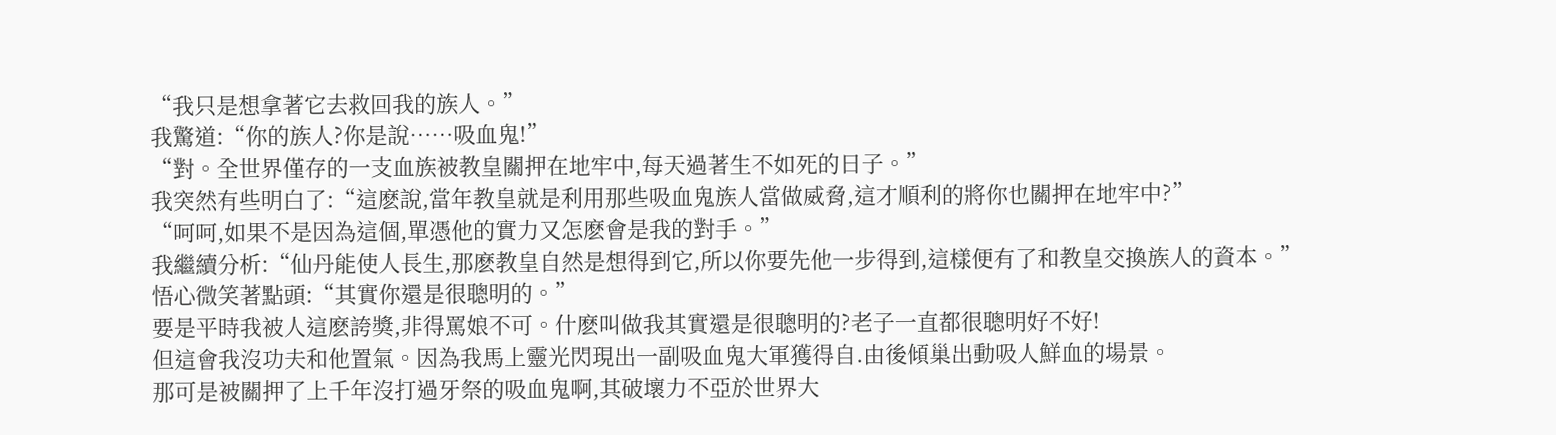“我只是想拿著它去救回我的族人。”
我驚道:“你的族人?你是說……吸血鬼!”
“對。全世界僅存的一支血族被教皇關押在地牢中,每天過著生不如死的日子。”
我突然有些明白了:“這麽說,當年教皇就是利用那些吸血鬼族人當做威脅,這才順利的將你也關押在地牢中?”
“呵呵,如果不是因為這個,單憑他的實力又怎麽會是我的對手。”
我繼續分析:“仙丹能使人長生,那麽教皇自然是想得到它,所以你要先他一步得到,這樣便有了和教皇交換族人的資本。”
悟心微笑著點頭:“其實你還是很聰明的。”
要是平時我被人這麽誇獎,非得罵娘不可。什麽叫做我其實還是很聰明的?老子一直都很聰明好不好!
但這會我沒功夫和他置氣。因為我馬上靈光閃現出一副吸血鬼大軍獲得自.由後傾巢出動吸人鮮血的場景。
那可是被關押了上千年沒打過牙祭的吸血鬼啊,其破壞力不亞於世界大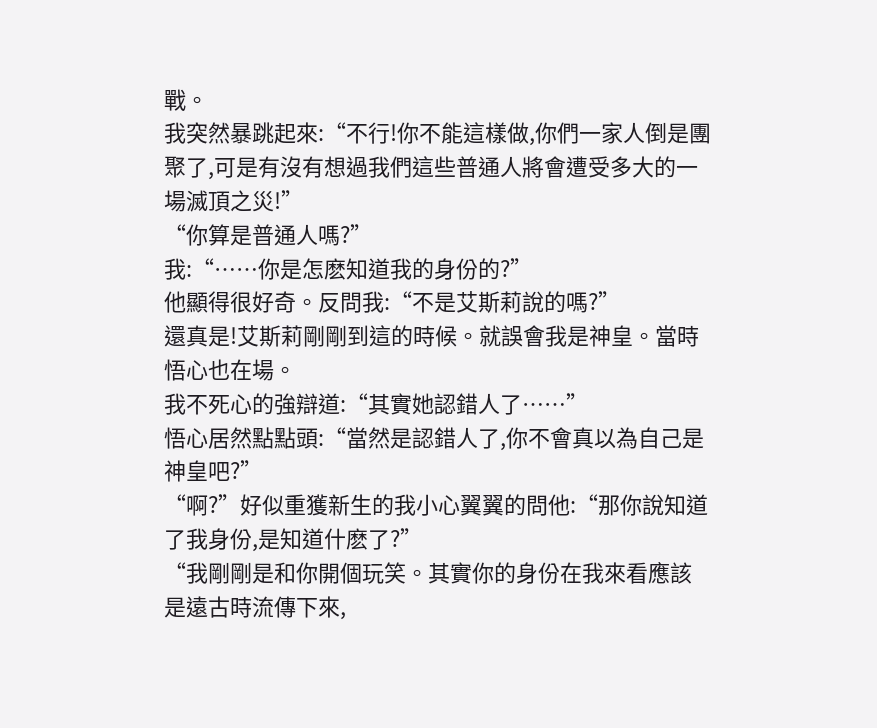戰。
我突然暴跳起來:“不行!你不能這樣做,你們一家人倒是團聚了,可是有沒有想過我們這些普通人將會遭受多大的一場滅頂之災!”
“你算是普通人嗎?”
我:“……你是怎麽知道我的身份的?”
他顯得很好奇。反問我:“不是艾斯莉說的嗎?”
還真是!艾斯莉剛剛到這的時候。就誤會我是神皇。當時悟心也在場。
我不死心的強辯道:“其實她認錯人了……”
悟心居然點點頭:“當然是認錯人了,你不會真以為自己是神皇吧?”
“啊?”好似重獲新生的我小心翼翼的問他:“那你說知道了我身份,是知道什麽了?”
“我剛剛是和你開個玩笑。其實你的身份在我來看應該是遠古時流傳下來,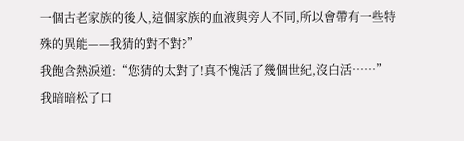一個古老家族的後人,這個家族的血液與旁人不同,所以會帶有一些特殊的異能——我猜的對不對?”
我飽含熱淚道:“您猜的太對了!真不愧活了幾個世紀,沒白活……”
我暗暗松了口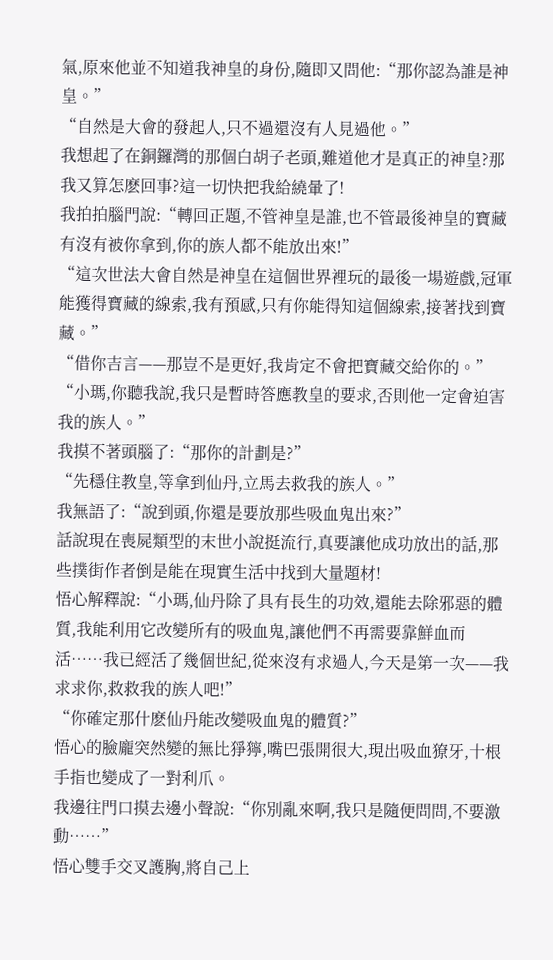氣,原來他並不知道我神皇的身份,隨即又問他:“那你認為誰是神皇。”
“自然是大會的發起人,只不過還沒有人見過他。”
我想起了在銅鑼灣的那個白胡子老頭,難道他才是真正的神皇?那我又算怎麽回事?這一切快把我給繞暈了!
我拍拍腦門說:“轉回正題,不管神皇是誰,也不管最後神皇的寶藏有沒有被你拿到,你的族人都不能放出來!”
“這次世法大會自然是神皇在這個世界裡玩的最後一場遊戲,冠軍能獲得寶藏的線索,我有預感,只有你能得知這個線索,接著找到寶藏。”
“借你吉言——那豈不是更好,我肯定不會把寶藏交給你的。”
“小瑪,你聽我說,我只是暫時答應教皇的要求,否則他一定會迫害我的族人。”
我摸不著頭腦了:“那你的計劃是?”
“先穩住教皇,等拿到仙丹,立馬去救我的族人。”
我無語了:“說到頭,你還是要放那些吸血鬼出來?”
話說現在喪屍類型的末世小說挺流行,真要讓他成功放出的話,那些撲街作者倒是能在現實生活中找到大量題材!
悟心解釋說:“小瑪,仙丹除了具有長生的功效,還能去除邪惡的體質,我能利用它改變所有的吸血鬼,讓他們不再需要靠鮮血而活……我已經活了幾個世紀,從來沒有求過人,今天是第一次——我求求你,救救我的族人吧!”
“你確定那什麽仙丹能改變吸血鬼的體質?”
悟心的臉龐突然變的無比猙獰,嘴巴張開很大,現出吸血獠牙,十根手指也變成了一對利爪。
我邊往門口摸去邊小聲說:“你別亂來啊,我只是隨便問問,不要激動……”
悟心雙手交叉護胸,將自己上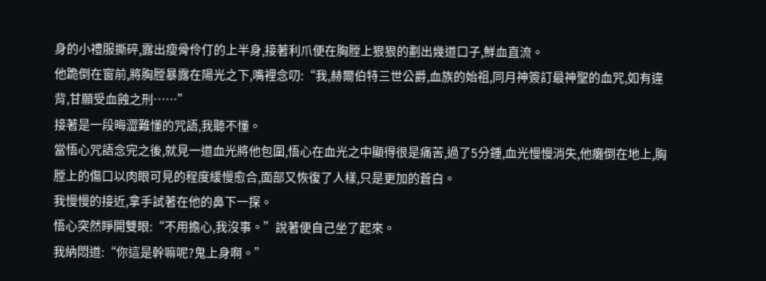身的小禮服撕碎,露出瘦骨伶仃的上半身,接著利爪便在胸膛上狠狠的劃出幾道口子,鮮血直流。
他跪倒在窗前,將胸膛暴露在陽光之下,嘴裡念叨:“我,赫爾伯特三世公爵,血族的始祖,同月神簽訂最神聖的血咒,如有違背,甘願受血蝕之刑……”
接著是一段晦澀難懂的咒語,我聽不懂。
當悟心咒語念完之後,就見一道血光將他包圍,悟心在血光之中顯得很是痛苦,過了5分鍾,血光慢慢消失,他癱倒在地上,胸膛上的傷口以肉眼可見的程度緩慢愈合,面部又恢復了人樣,只是更加的蒼白。
我慢慢的接近,拿手試著在他的鼻下一探。
悟心突然睜開雙眼:“不用擔心,我沒事。”說著便自己坐了起來。
我納悶道:“你這是幹嘛呢?鬼上身啊。”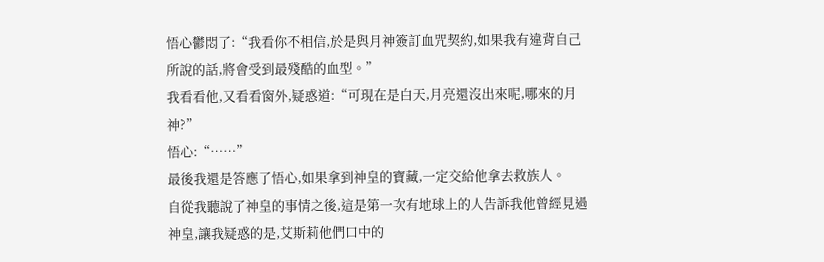悟心鬱悶了:“我看你不相信,於是與月神簽訂血咒契約,如果我有違背自己所說的話,將會受到最殘酷的血型。”
我看看他,又看看窗外,疑惑道:“可現在是白天,月亮還沒出來呢,哪來的月神?”
悟心:“……”
最後我還是答應了悟心,如果拿到神皇的寶藏,一定交給他拿去救族人。
自從我聽說了神皇的事情之後,這是第一次有地球上的人告訴我他曾經見過神皇,讓我疑惑的是,艾斯莉他們口中的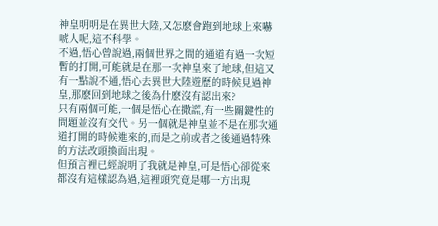神皇明明是在異世大陸,又怎麽會跑到地球上來嚇唬人呢,這不科學。
不過,悟心曾說過,兩個世界之間的通道有過一次短暫的打開,可能就是在那一次神皇來了地球,但這又有一點說不通,悟心去異世大陸遊歷的時候見過神皇,那麽回到地球之後為什麽沒有認出來?
只有兩個可能,一個是悟心在撒謊,有一些關鍵性的問題並沒有交代。另一個就是神皇並不是在那次通道打開的時候進來的,而是之前或者之後通過特殊的方法改頭換面出現。
但預言裡已經說明了我就是神皇,可是悟心卻從來都沒有這樣認為過,這裡頭究竟是哪一方出現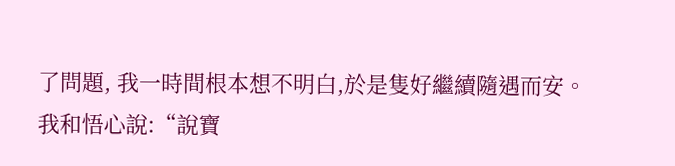了問題, 我一時間根本想不明白,於是隻好繼續隨遇而安。
我和悟心說:“說寶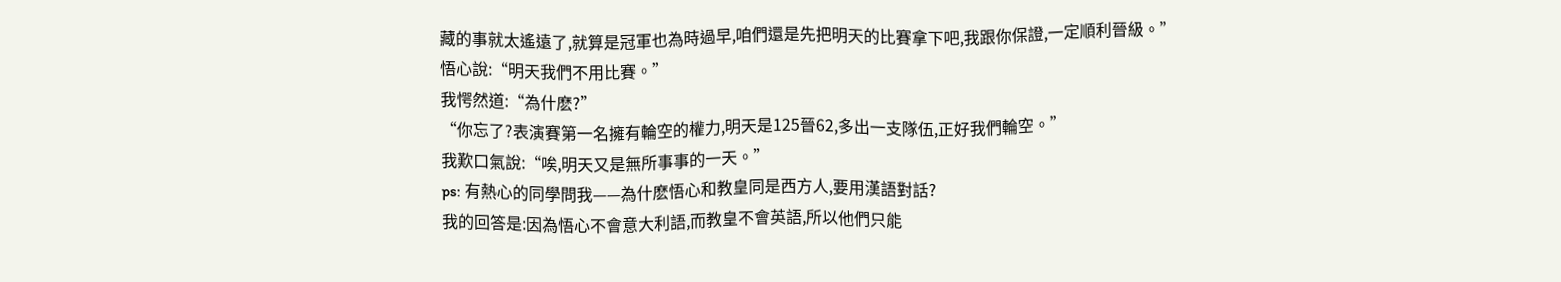藏的事就太遙遠了,就算是冠軍也為時過早,咱們還是先把明天的比賽拿下吧,我跟你保證,一定順利晉級。”
悟心說:“明天我們不用比賽。”
我愕然道:“為什麽?”
“你忘了?表演賽第一名擁有輪空的權力,明天是125晉62,多出一支隊伍,正好我們輪空。”
我歎口氣說:“唉,明天又是無所事事的一天。”
ps: 有熱心的同學問我——為什麽悟心和教皇同是西方人,要用漢語對話?
我的回答是:因為悟心不會意大利語,而教皇不會英語,所以他們只能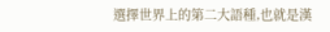選擇世界上的第二大語種,也就是漢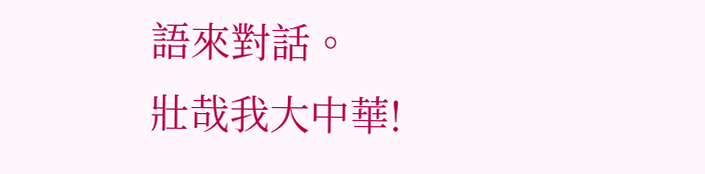語來對話。
壯哉我大中華!